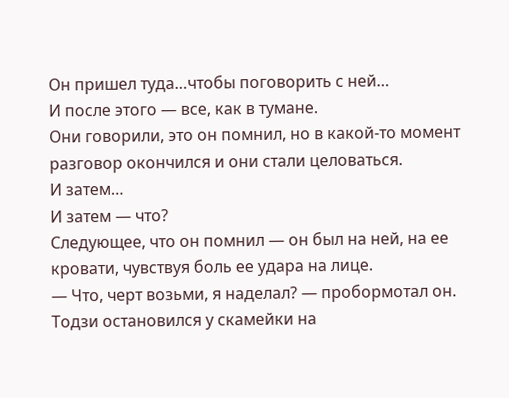Он пришел туда…чтобы поговорить с ней…
И после этого — все, как в тумане.
Они говорили, это он помнил, но в какой-то момент разговор окончился и они стали целоваться.
И затем…
И затем — что?
Следующее, что он помнил — он был на ней, на ее кровати, чувствуя боль ее удара на лице.
— Что, черт возьми, я наделал? — пробормотал он.
Тодзи остановился у скамейки на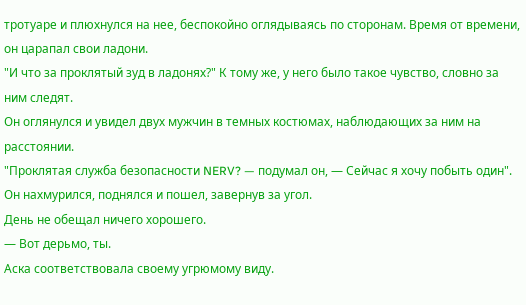тротуаре и плюхнулся на нее, беспокойно оглядываясь по сторонам. Время от времени, он царапал свои ладони.
"И что за проклятый зуд в ладонях?" К тому же, у него было такое чувство, словно за ним следят.
Он оглянулся и увидел двух мужчин в темных костюмах, наблюдающих за ним на расстоянии.
"Проклятая служба безопасности NERV? — подумал он, — Сейчас я хочу побыть один".
Он нахмурился, поднялся и пошел, завернув за угол.
День не обещал ничего хорошего.
— Вот дерьмо, ты.
Аска соответствовала своему угрюмому виду.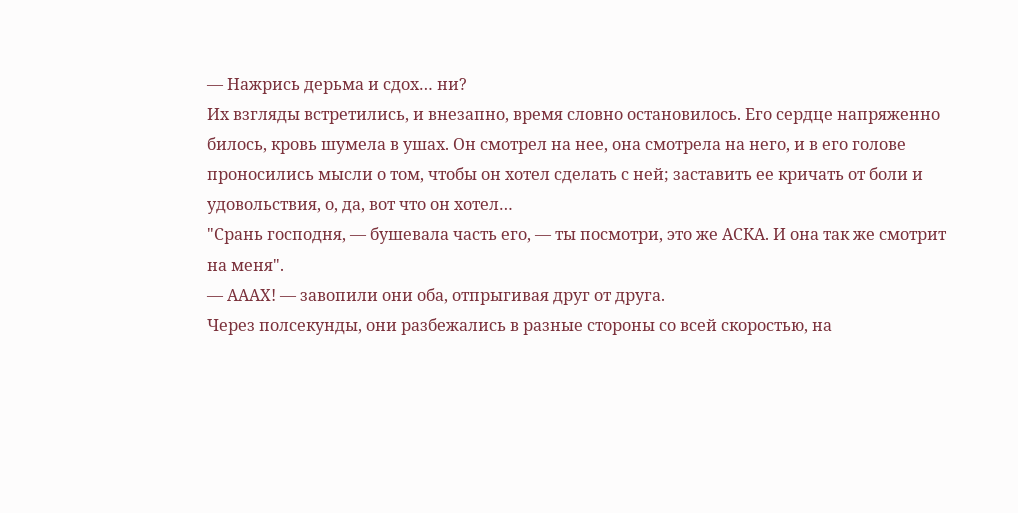— Нажрись дерьма и сдох… ни?
Их взгляды встретились, и внезапно, время словно остановилось. Его сердце напряженно билось, кровь шумела в ушах. Он смотрел на нее, она смотрела на него, и в его голове проносились мысли о том, чтобы он хотел сделать с ней; заставить ее кричать от боли и удовольствия, о, да, вот что он хотел…
"Срань господня, — бушевала часть его, — ты посмотри, это же АСКА. И она так же смотрит на меня".
— АААХ! — завопили они оба, отпрыгивая друг от друга.
Через полсекунды, они разбежались в разные стороны со всей скоростью, на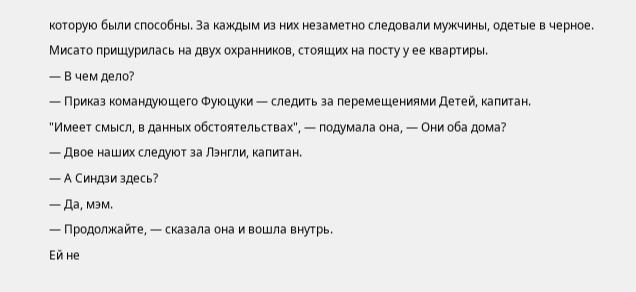которую были способны. За каждым из них незаметно следовали мужчины, одетые в черное.
Мисато прищурилась на двух охранников, стоящих на посту у ее квартиры.
— В чем дело?
— Приказ командующего Фуюцуки — следить за перемещениями Детей, капитан.
"Имеет смысл, в данных обстоятельствах", — подумала она, — Они оба дома?
— Двое наших следуют за Лэнгли, капитан.
— А Синдзи здесь?
— Да, мэм.
— Продолжайте, — сказала она и вошла внутрь.
Ей не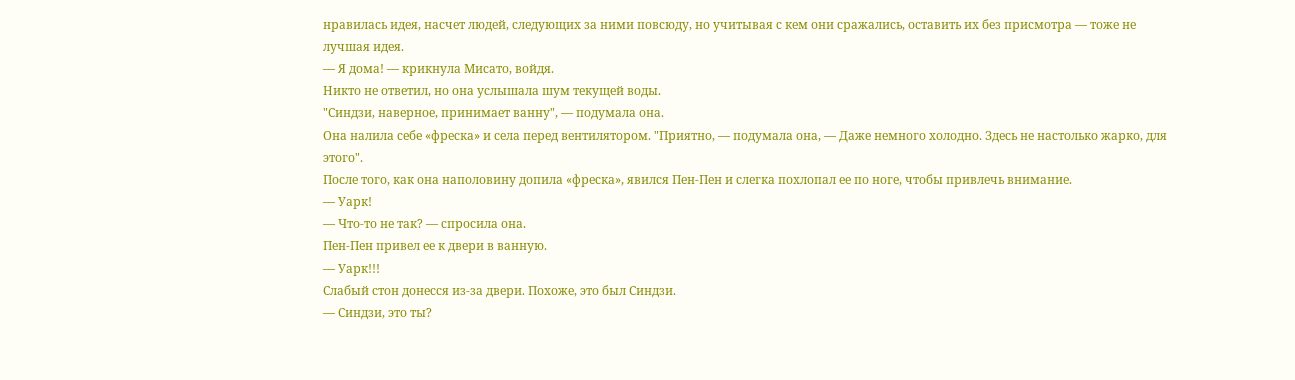нравилась идея, насчет людей, следующих за ними повсюду, но учитывая с кем они сражались, оставить их без присмотра — тоже не лучшая идея.
— Я дома! — крикнула Мисато, войдя.
Никто не ответил, но она услышала шум текущей воды.
"Синдзи, наверное, принимает ванну", — подумала она.
Она налила себе «фреска» и села перед вентилятором. "Приятно, — подумала она, — Даже немного холодно. Здесь не настолько жарко, для этого".
После того, как она наполовину допила «фреска», явился Пен-Пен и слегка похлопал ее по ноге, чтобы привлечь внимание.
— Уарк!
— Что-то не так? — спросила она.
Пен-Пен привел ее к двери в ванную.
— Уарк!!!
Слабый стон донесся из-за двери. Похоже, это был Синдзи.
— Синдзи, это ты?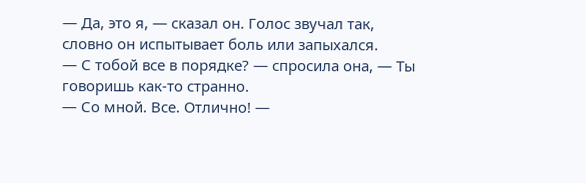— Да, это я, — сказал он. Голос звучал так, словно он испытывает боль или запыхался.
— С тобой все в порядке? — спросила она, — Ты говоришь как-то странно.
— Со мной. Все. Отлично! —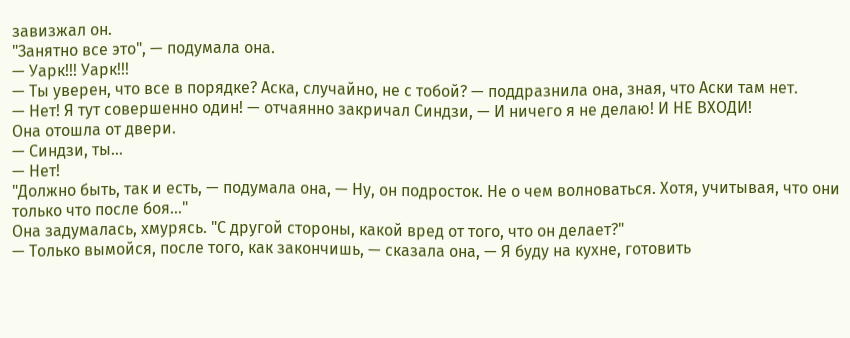завизжал он.
"Занятно все это", — подумала она.
— Уарк!!! Уарк!!!
— Ты уверен, что все в порядке? Аска, случайно, не с тобой? — поддразнила она, зная, что Аски там нет.
— Нет! Я тут совершенно один! — отчаянно закричал Синдзи, — И ничего я не делаю! И НЕ ВХОДИ!
Она отошла от двери.
— Синдзи, ты…
— Нет!
"Должно быть, так и есть, — подумала она, — Ну, он подросток. Не о чем волноваться. Хотя, учитывая, что они только что после боя…"
Она задумалась, хмурясь. "С другой стороны, какой вред от того, что он делает?"
— Только вымойся, после того, как закончишь, — сказала она, — Я буду на кухне, готовить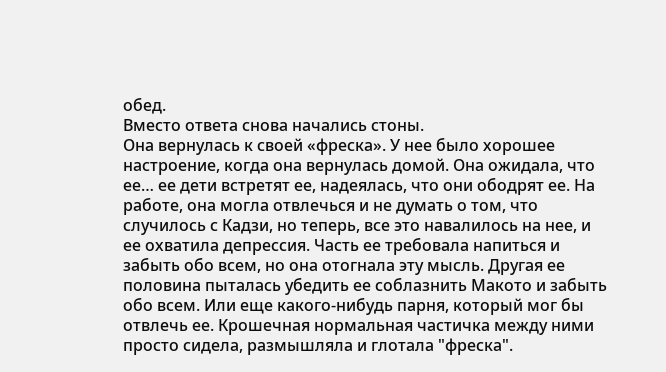обед.
Вместо ответа снова начались стоны.
Она вернулась к своей «фреска». У нее было хорошее настроение, когда она вернулась домой. Она ожидала, что ее… ее дети встретят ее, надеялась, что они ободрят ее. На работе, она могла отвлечься и не думать о том, что случилось с Кадзи, но теперь, все это навалилось на нее, и ее охватила депрессия. Часть ее требовала напиться и забыть обо всем, но она отогнала эту мысль. Другая ее половина пыталась убедить ее соблазнить Макото и забыть обо всем. Или еще какого-нибудь парня, который мог бы отвлечь ее. Крошечная нормальная частичка между ними просто сидела, размышляла и глотала "фреска".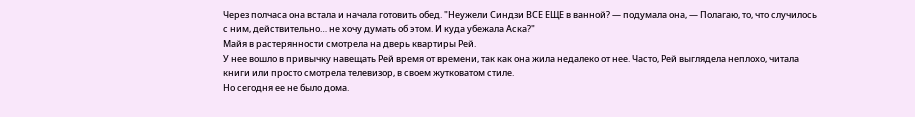Через полчаса она встала и начала готовить обед. "Неужели Синдзи ВСЕ ЕЩЕ в ванной? — подумала она, — Полагаю, то, что случилось с ним, действительно… не хочу думать об этом. И куда убежала Аска?"
Майя в растерянности смотрела на дверь квартиры Рей.
У нее вошло в привычку навещать Рей время от времени, так как она жила недалеко от нее. Часто, Рей выглядела неплохо, читала книги или просто смотрела телевизор, в своем жутковатом стиле.
Но сегодня ее не было дома.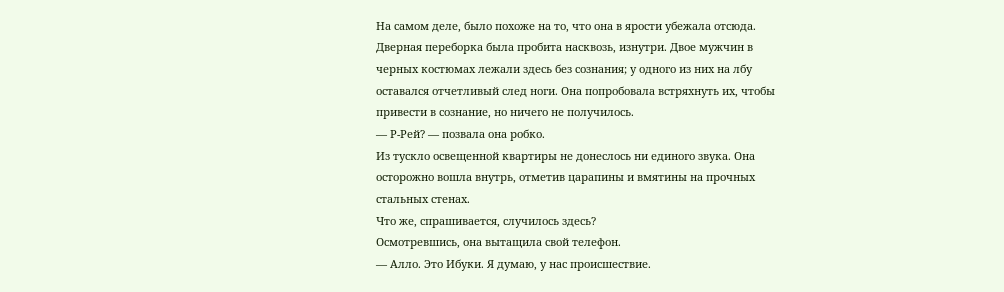На самом деле, было похоже на то, что она в ярости убежала отсюда. Дверная переборка была пробита насквозь, изнутри. Двое мужчин в черных костюмах лежали здесь без сознания; у одного из них на лбу оставался отчетливый след ноги. Она попробовала встряхнуть их, чтобы привести в сознание, но ничего не получилось.
— Р-Рей? — позвала она робко.
Из тускло освещенной квартиры не донеслось ни единого звука. Она осторожно вошла внутрь, отметив царапины и вмятины на прочных стальных стенах.
Что же, спрашивается, случилось здесь?
Осмотревшись, она вытащила свой телефон.
— Алло. Это Ибуки. Я думаю, у нас происшествие.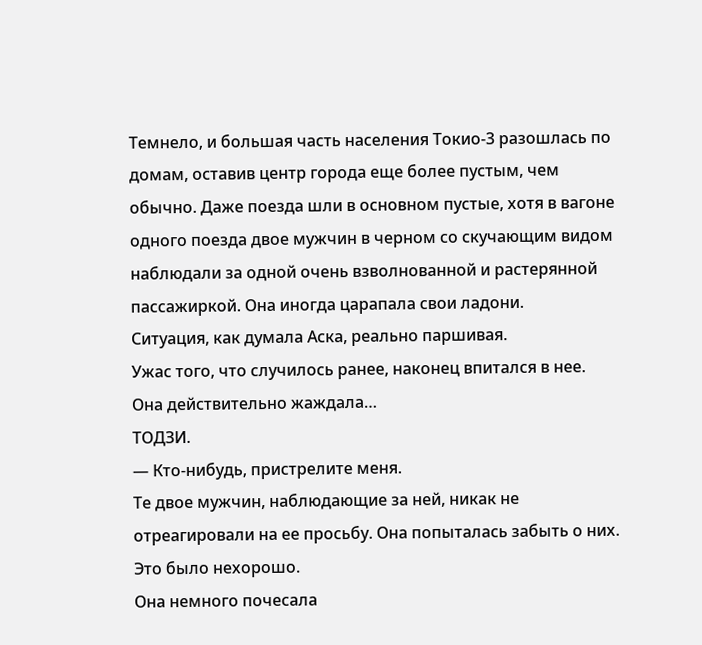Темнело, и большая часть населения Токио-3 разошлась по домам, оставив центр города еще более пустым, чем обычно. Даже поезда шли в основном пустые, хотя в вагоне одного поезда двое мужчин в черном со скучающим видом наблюдали за одной очень взволнованной и растерянной пассажиркой. Она иногда царапала свои ладони.
Ситуация, как думала Аска, реально паршивая.
Ужас того, что случилось ранее, наконец впитался в нее.
Она действительно жаждала…
ТОДЗИ.
— Кто-нибудь, пристрелите меня.
Те двое мужчин, наблюдающие за ней, никак не отреагировали на ее просьбу. Она попыталась забыть о них.
Это было нехорошо.
Она немного почесала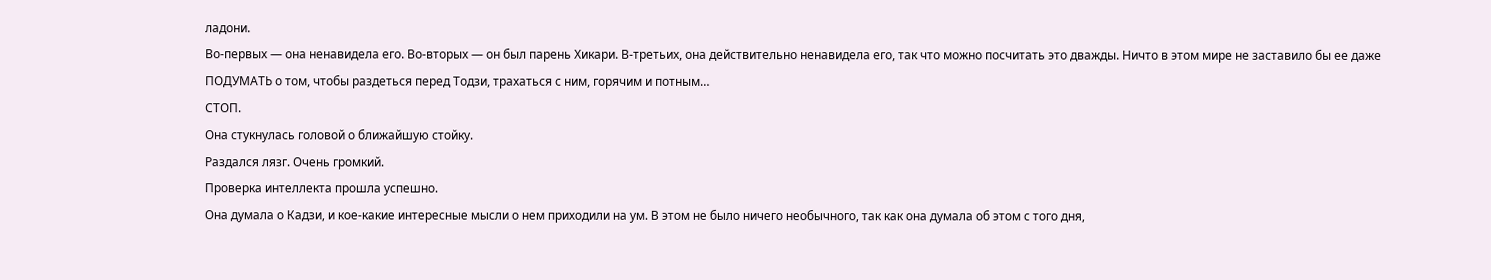ладони.
Во-первых — она ненавидела его. Во-вторых — он был парень Хикари. В-третьих, она действительно ненавидела его, так что можно посчитать это дважды. Ничто в этом мире не заставило бы ее даже ПОДУМАТЬ о том, чтобы раздеться перед Тодзи, трахаться с ним, горячим и потным…
СТОП.
Она стукнулась головой о ближайшую стойку.
Раздался лязг. Очень громкий.
Проверка интеллекта прошла успешно.
Она думала о Кадзи, и кое-какие интересные мысли о нем приходили на ум. В этом не было ничего необычного, так как она думала об этом с того дня,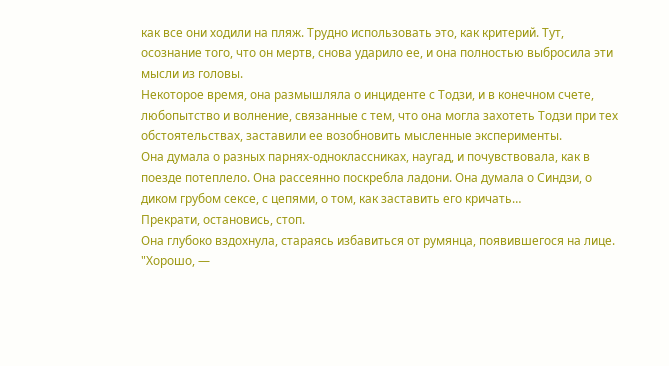как все они ходили на пляж. Трудно использовать это, как критерий. Тут, осознание того, что он мертв, снова ударило ее, и она полностью выбросила эти мысли из головы.
Некоторое время, она размышляла о инциденте с Тодзи, и в конечном счете, любопытство и волнение, связанные с тем, что она могла захотеть Тодзи при тех обстоятельствах, заставили ее возобновить мысленные эксперименты.
Она думала о разных парнях-одноклассниках, наугад, и почувствовала, как в поезде потеплело. Она рассеянно поскребла ладони. Она думала о Синдзи, о диком грубом сексе, с цепями, о том, как заставить его кричать…
Прекрати, остановись, стоп.
Она глубоко вздохнула, стараясь избавиться от румянца, появившегося на лице.
"Хорошо, —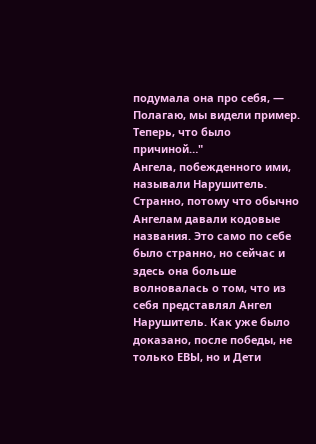подумала она про себя, — Полагаю, мы видели пример. Теперь, что было причиной…"
Ангела, побежденного ими, называли Нарушитель. Странно, потому что обычно Ангелам давали кодовые названия. Это само по себе было странно, но сейчас и здесь она больше волновалась о том, что из себя представлял Ангел Нарушитель. Как уже было доказано, после победы, не только ЕВЫ, но и Дети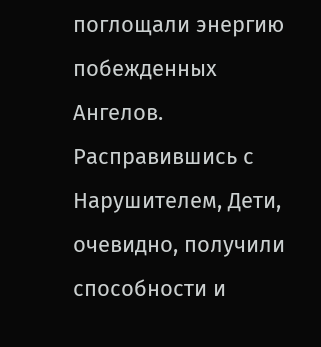поглощали энергию побежденных Ангелов. Расправившись с Нарушителем, Дети, очевидно, получили способности и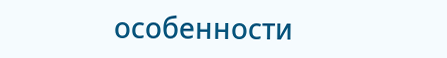особенности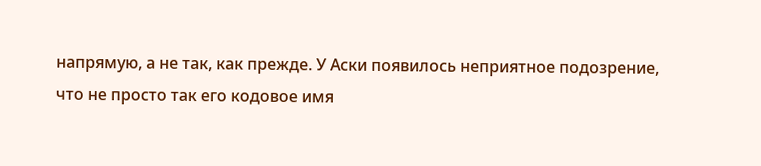напрямую, а не так, как прежде. У Аски появилось неприятное подозрение, что не просто так его кодовое имя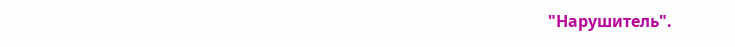"Нарушитель".